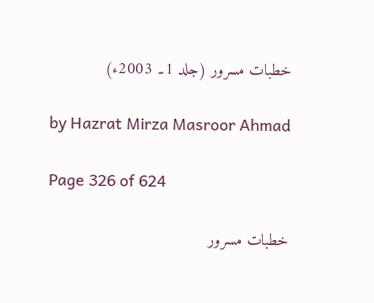خطبات مسرور (جلد 1۔ 2003ء)

by Hazrat Mirza Masroor Ahmad

Page 326 of 624

خطبات مسرور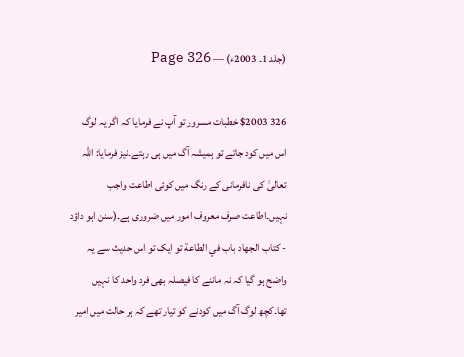(جلد 1۔ 2003ء) — Page 326

326 $2003 خطبات مسرور تو آپ نے فرمایا کہ اگر یہ لوگ اس میں کود جاتے تو ہمیشہ آگ میں ہی رہتے۔نیز فرمایا: اللہ تعالیٰ کی نافرمانی کے رنگ میں کوئی اطاعت واجب نہیں۔اطاعت صرف معروف امور میں ضروری ہے۔(سنن ابو داؤد - كتاب الجهاد باب في الطاعة تو ایک تو اس حدیث سے یہ واضح ہو گیا کہ نہ ماننے کا فیصلہ بھی فرد واحد کا نہیں تھا۔کچھ لوگ آگ میں کودنے کو تیار تھے کہ ہر حالت میں امیر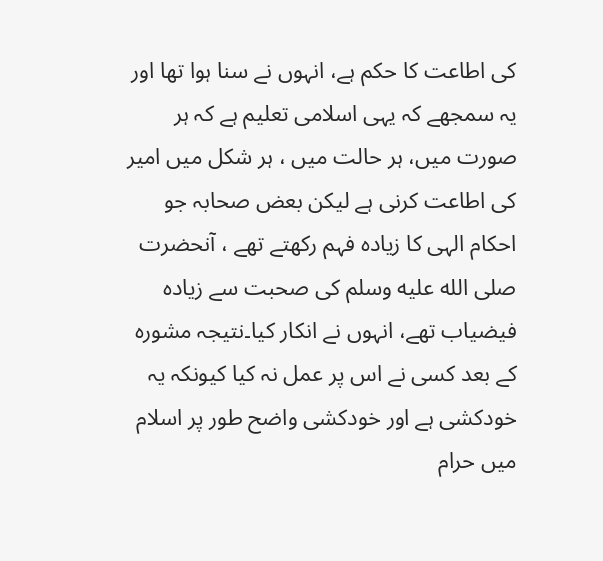کی اطاعت کا حکم ہے، انہوں نے سنا ہوا تھا اور یہ سمجھے کہ یہی اسلامی تعلیم ہے کہ ہر صورت میں، ہر حالت میں ، ہر شکل میں امیر کی اطاعت کرنی ہے لیکن بعض صحابہ جو احکام الہی کا زیادہ فہم رکھتے تھے ، آنحضرت صلى الله عليه وسلم کی صحبت سے زیادہ فیضیاب تھے، انہوں نے انکار کیا۔نتیجہ مشورہ کے بعد کسی نے اس پر عمل نہ کیا کیونکہ یہ خودکشی ہے اور خودکشی واضح طور پر اسلام میں حرام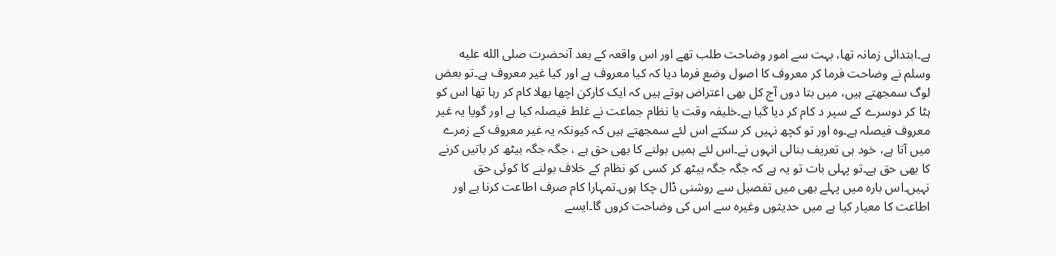ہے۔ابتدائی زمانہ تھا، بہت سے امور وضاحت طلب تھے اور اس واقعہ کے بعد آنحضرت صلى الله عليه وسلم نے وضاحت فرما کر معروف کا اصول وضع فرما دیا کہ کیا معروف ہے اور کیا غیر معروف ہے۔تو بعض لوگ سمجھتے ہیں، میں بتا دوں آج کل بھی اعتراض ہوتے ہیں کہ ایک کارکن اچھا بھلا کام کر رہا تھا اس کو ہٹا کر دوسرے کے سپر د کام کر دیا گیا ہے۔خلیفہ وقت یا نظام جماعت نے غلط فیصلہ کیا ہے اور گویا یہ غیر معروف فیصلہ ہے۔وہ اور تو کچھ نہیں کر سکتے اس لئے سمجھتے ہیں کہ کیونکہ یہ غیر معروف کے زمرے میں آتا ہے، خود ہی تعریف بنالی انہوں نے۔اس لئے ہمیں بولنے کا بھی حق ہے ، جگہ جگہ بیٹھ کر باتیں کرنے کا بھی حق ہے۔تو پہلی بات تو یہ ہے کہ جگہ جگہ بیٹھ کر کسی کو نظام کے خلاف بولنے کا کوئی حق نہیں۔اس بارہ میں پہلے بھی میں تفصیل سے روشنی ڈال چکا ہوں۔تمہارا کام صرف اطاعت کرنا ہے اور اطاعت کا معیار کیا ہے میں حدیثوں وغیرہ سے اس کی وضاحت کروں گا۔ایسے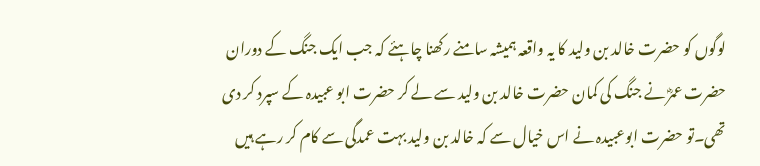لوگوں کو حضرت خالد بن ولید کا یہ واقعہ ہمیشہ سامنے رکھنا چاہئے کہ جب ایک جنگ کے دوران حضرت عمرؓ نے جنگ کی کمان حضرت خالد بن ولید سے لے کر حضرت ابو عبیدہ کے سپرد کر دی تھی۔تو حضرت ابوعبیدہ نے اس خیال سے کہ خالد بن ولید بہت عمدگی سے کام کر رہے ہیں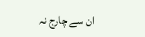ان سے چارج نہ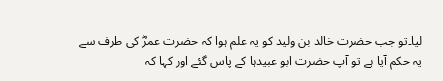لیا۔تو جب حضرت خالد بن ولید کو یہ علم ہوا کہ حضرت عمرؓ کی طرف سے یہ حکم آیا ہے تو آپ حضرت ابو عبیدہا کے پاس گئے اور کہا کہ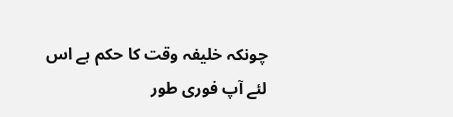چونکہ خلیفہ وقت کا حکم ہے اس لئے آپ فوری طور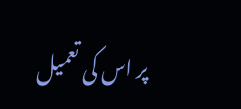پر اس کی تعمیل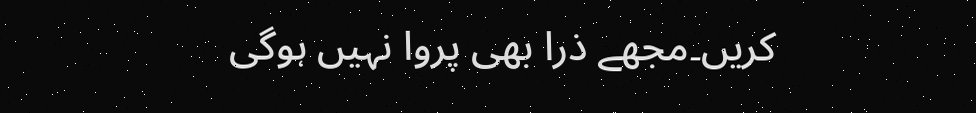کریں۔مجھے ذرا بھی پروا نہیں ہوگی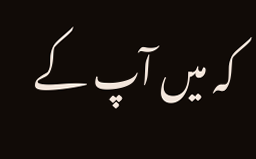کہ میں آپ کے